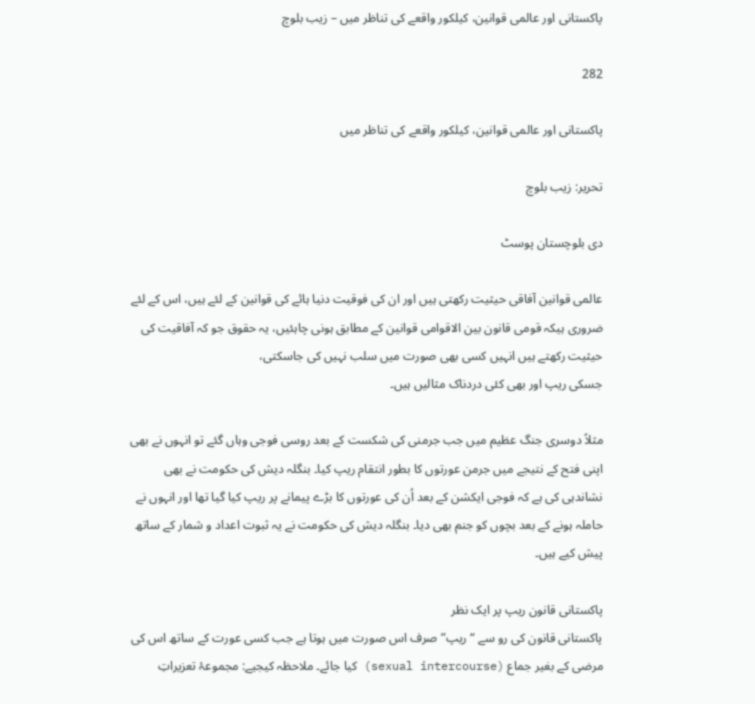پاکستانی اور عالمی قوانین، کیلکور واقعے کی تناظر میں – زیب بلوچ

282

پاکستانی اور عالمی قوانین، کیلکور واقعے کی تناظر میں

تحریر: زیب بلوچ

دی بلوچستان پوسٹ

عالمی قوانین آفاقی حیثیت رکھتی ہیں اور ان کی فوقیت دنیا ہائے کی قوانین کے لئے ہیں، اس کے لئے ضروری ہیکہ قومی قانون بین الاقوامی قوانین کے مطابق ہونی چاہئیں، یہ حقوق جو کہ آفاقیت کی حیثیت رکھتے ہیں انہیں کسی بھی صورت میں سلب نہیں کی جاسکتی،
جسکی ریپ اور بھی کئی دردناک مثالیں ہیں۔

مثلاً دوسری جنگ عظیم میں جب جرمنی کی شکست کے بعد روسی فوجی وہاں گئے تو انہوں نے بھی اپنی فتح کے نتیجے میں جرمن عورتوں کا بطور انتقام ریپ کیا۔ بنگلہ دیش کی حکومت نے بھی نشاندہی کی ہے کہ فوجی ایکشن کے بعد اُن کی عورتوں کا بڑے پیمانے پر ریپ کیا گیا تھا اور انہوں نے حاملہ ہونے کے بعد بچوں کو جنم بھی دیا۔ بنگلہ دیش کی حکومت نے یہ ثبوت اعداد و شمار کے ساتھ پیش کیے ہیں۔

پاکستانی قانون ریپ پر ایک نظر
پاکستانی قانون کی رو سے “ریپ” صرف اس صورت میں ہوتا ہے جب کسی عورت کے ساتھ اس کی مرضی کے بغیر جماع (sexual intercourse) کیا جائے۔ ملاحظہ کیجیے: مجموعۂ تعزیراتِ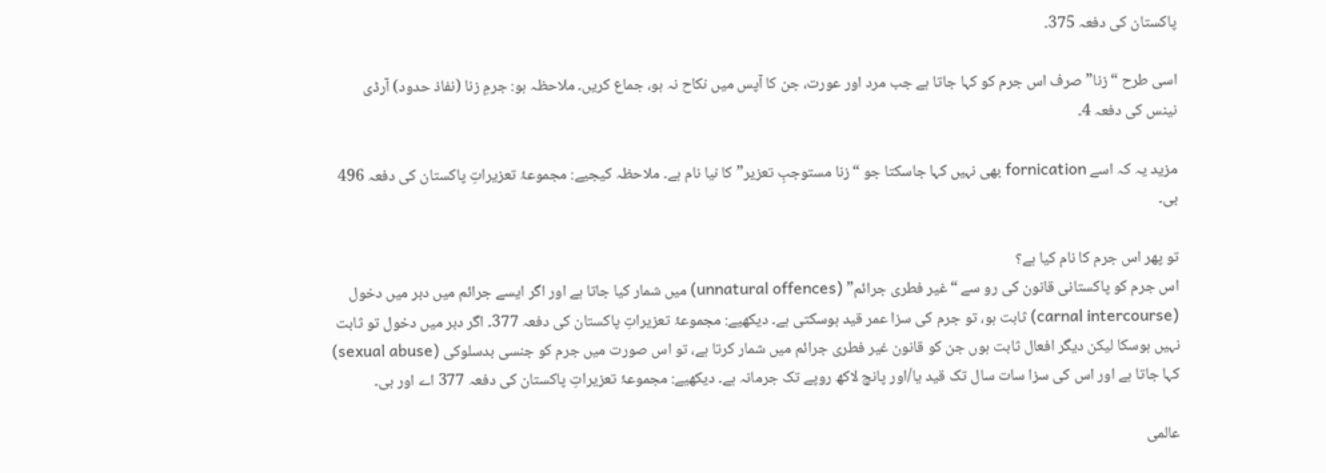پاکستان کی دفعہ 375۔

اسی طرح “زنا” صرف اس جرم کو کہا جاتا ہے جب مرد اور عورت، جن کا آپس میں نکاح نہ ہو، جماع کریں۔ ملاحظہ ہو: جرمِ زنا (نفاذ حدود) آرڈی نینس کی دفعہ 4۔

مزید یہ کہ اسے fornication بھی نہیں کہا جاسکتا جو “زنا مستوجبِ تعزیر” کا نیا نام ہے۔ ملاحظہ کیجیے: مجموعۂ تعزیراتِ پاکستان کی دفعہ 496 بی۔

تو پھر اس جرم کا نام کیا ہے؟
اس جرم کو پاکستانی قانون کی رو سے “غیر فطری جرائم” (unnatural offences) میں شمار کیا جاتا ہے اور اگر ایسے جرائم میں دبر میں دخول (carnal intercourse) ثابت ہو، تو جرم کی سزا عمر قید ہوسکتی ہے۔ دیکھیے: مجموعۂ تعزیراتِ پاکستان کی دفعہ 377۔ اگر دبر میں دخول تو ثابت نہیں ہوسکا لیکن دیگر افعال ثابت ہوں جن کو قانون غیر فطری جرائم میں شمار کرتا ہے، تو اس صورت میں جرم کو جنسی بدسلوکی (sexual abuse) کہا جاتا ہے اور اس کی سزا سات سال تک قید یا/اور پانچ لاکھ روپے تک جرمانہ ہے۔ دیکھیے: مجموعۂ تعزیراتِ پاکستان کی دفعہ 377 اے اور بی۔

عالمی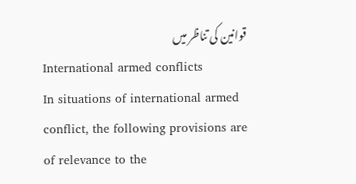قوانین کی تناظر میں
International armed conflicts
In situations of international armed conflict, the following provisions are of relevance to the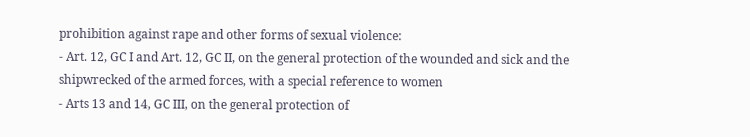prohibition against rape and other forms of sexual violence:
- Art. 12, GC I and Art. 12, GC II, on the general protection of the wounded and sick and the shipwrecked of the armed forces, with a special reference to women
- Arts 13 and 14, GC III, on the general protection of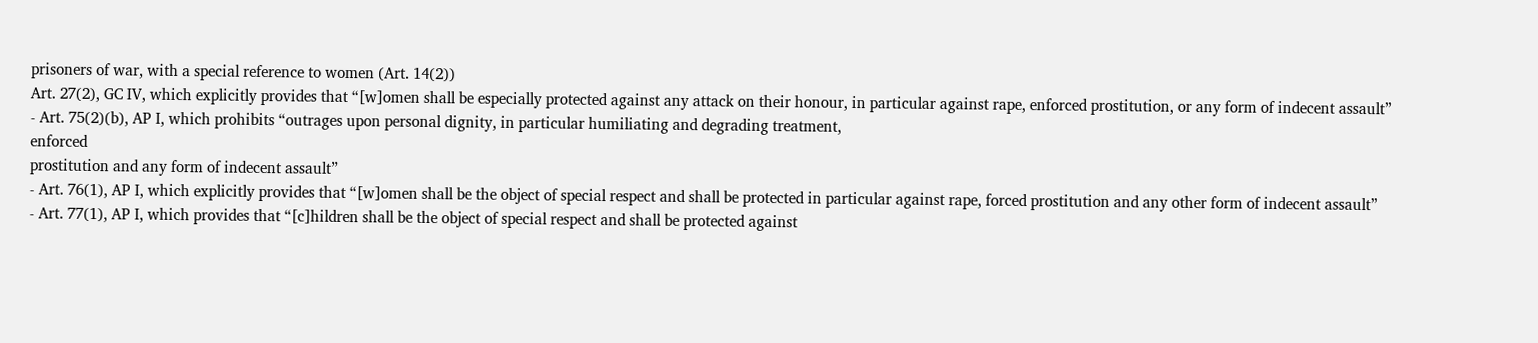prisoners of war, with a special reference to women (Art. 14(2))
Art. 27(2), GC IV, which explicitly provides that “[w]omen shall be especially protected against any attack on their honour, in particular against rape, enforced prostitution, or any form of indecent assault”
- Art. 75(2)(b), AP I, which prohibits “outrages upon personal dignity, in particular humiliating and degrading treatment,
enforced
prostitution and any form of indecent assault”
- Art. 76(1), AP I, which explicitly provides that “[w]omen shall be the object of special respect and shall be protected in particular against rape, forced prostitution and any other form of indecent assault”
- Art. 77(1), AP I, which provides that “[c]hildren shall be the object of special respect and shall be protected against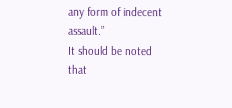any form of indecent assault.”
It should be noted that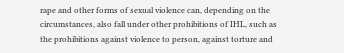rape and other forms of sexual violence can, depending on the circumstances, also fall under other prohibitions of IHL, such as the prohibitions against violence to person, against torture and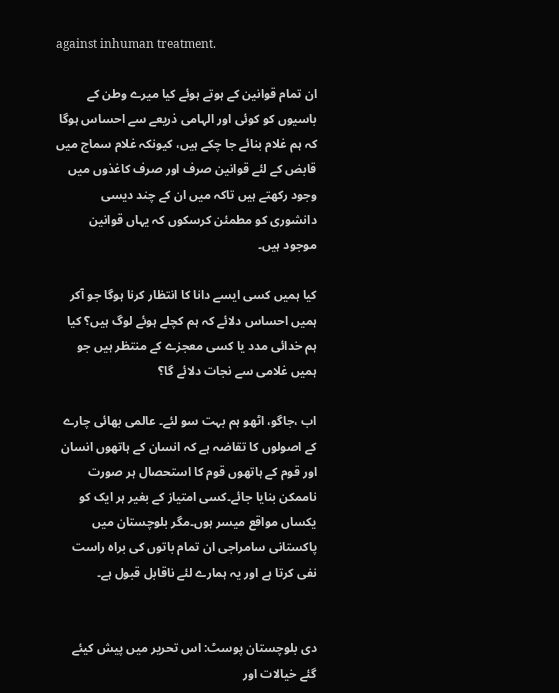against inhuman treatment.

ان تمام قوانین کے ہوتے ہوئے کیا میرے وطن کے باسیوں کو کوئی اور الہامی ذریعے سے احساس ہوگا کہ ہم غلام بنائے جا چکے ہیں، کیونکہ غلام سماج میں قابض کے لئے قوانین صرف اور صرف کاغذوں میں وجود رکھتے ہیں تاکہ میں ان کے چند دیسی دانشوری کو مطمئن کرسکوں کہ یہاں قوانین موجود ہیں۔

کیا ہمیں کسی ایسے دانا کا انتظار کرنا ہوگا جو آکر ہمیں احساس دلائے کہ ہم کچلے ہوئے لوگ ہیں؟ کیا ہم خدائی مدد یا کسی معجزے کے منتظر ہیں جو ہمیں غلامی سے نجات دلائے گا؟

اب ،جاگو، اٹھو ہم بہت سو لئے۔ عالمی بھائی چارے کے اصولوں کا تقاضہ ہے کہ انسان کے ہاتھوں انسان اور قوم کے ہاتھوں قوم کا استحصال ہر صورت ناممکن بنایا جائے۔کسی امتیاز کے بغیر ہر ایک کو یکساں مواقع میسر ہوں۔مگر بلوچستان میں پاکستانی سامراجی ان تمام باتوں کی براہ راست نفی کرتا ہے اور یہ ہمارے لئے ناقابل قبول ہے۔


دی بلوچستان پوسٹ: اس تحریر میں پیش کیئے گئے خیالات اور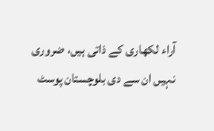آراء لکھاری کے ذاتی ہیں، ضروری نہیں ان سے دی بلوچستان پوسٹ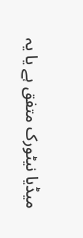میڈیا نیٹورک متفق ہے یا یہ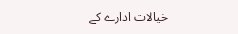خیالات ادارے کے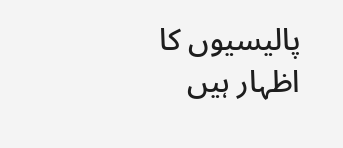پالیسیوں کا اظہار ہیں